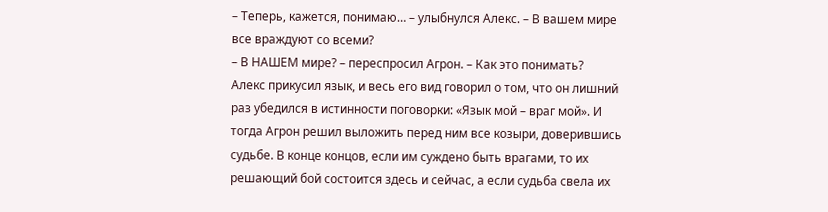– Теперь, кажется, понимаю… – улыбнулся Алекс. – В вашем мире все враждуют со всеми?
– В НАШЕМ мире? – переспросил Агрон. – Как это понимать?
Алекс прикусил язык, и весь его вид говорил о том, что он лишний раз убедился в истинности поговорки: «Язык мой – враг мой». И тогда Агрон решил выложить перед ним все козыри, доверившись судьбе. В конце концов, если им суждено быть врагами, то их решающий бой состоится здесь и сейчас, а если судьба свела их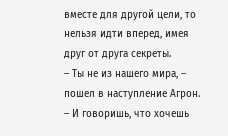вместе для другой цели, то нельзя идти вперед, имея друг от друга секреты.
– Ты не из нашего мира, – пошел в наступление Агрон. – И говоришь, что хочешь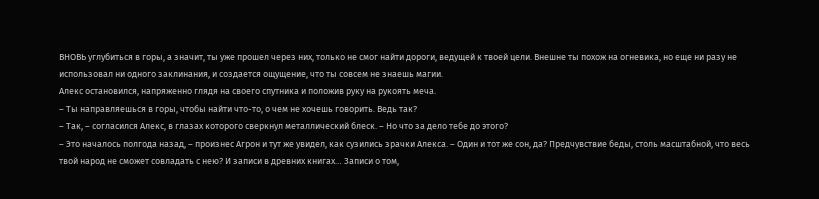ВНОВЬ углубиться в горы, а значит, ты уже прошел через них, только не смог найти дороги, ведущей к твоей цели. Внешне ты похож на огневика, но еще ни разу не использовал ни одного заклинания, и создается ощущение, что ты совсем не знаешь магии.
Алекс остановился, напряженно глядя на своего спутника и положив руку на рукоять меча.
– Ты направляешься в горы, чтобы найти что-то, о чем не хочешь говорить. Ведь так?
– Так, – согласился Алекс, в глазах которого сверкнул металлический блеск. – Но что за дело тебе до этого?
– Это началось полгода назад, – произнес Агрон и тут же увидел, как сузились зрачки Алекса. – Один и тот же сон, да? Предчувствие беды, столь масштабной, что весь твой народ не сможет совладать с нею? И записи в древних книгах… Записи о том,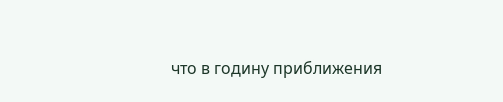что в годину приближения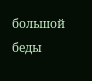большой беды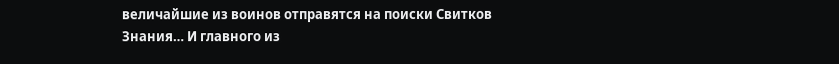величайшие из воинов отправятся на поиски Свитков Знания… И главного из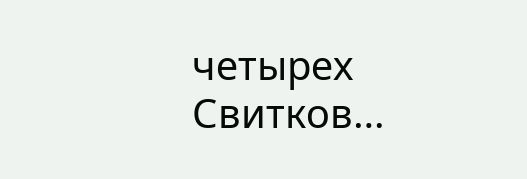четырех Свитков…